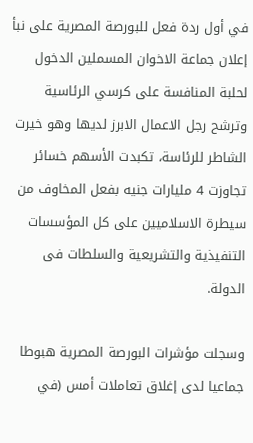في أول ردة فعل للبورصة المصرية على نبأ إعلان جماعة الاخوان المسملين الدخول لحلبة المنافسة على كرسي الرئاسية وترشح رجل الاعمال الابرز لديها وهو خيرت الشاطر للرئاسة، تكبدت الأسهم خسائر تجاوزت 4 مليارات جنيه بفعل المخاوف من سيطرة الاسلاميين على كل المؤسسات التنفيذية والتشريعية والسلطات فى الدولة.

وسجلت مؤشرات البورصة المصرية هبوطا جماعيا لدى إغلاق تعاملات أمس (في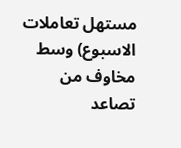مستهل تعاملات الاسبوع) وسط مخاوف من تصاعد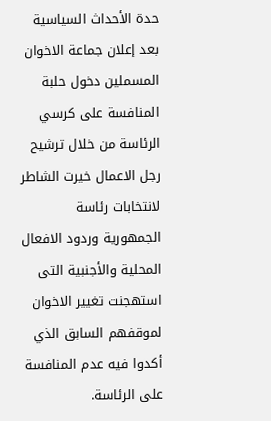حدة الأحداث السياسية بعد إعلان جماعة الاخوان المسملين دخول حلبة المنافسة على كرسي الرئاسة من خلال ترشيح رجل الاعمال خيرت الشاطر لانتخابات رئاسة الجمهورية وردود الافعال المحلية والأجنبية التى استهجنت تغيير الاخوان لموقفهم السابق الذي أكدوا فيه عدم المنافسة على الرئاسة.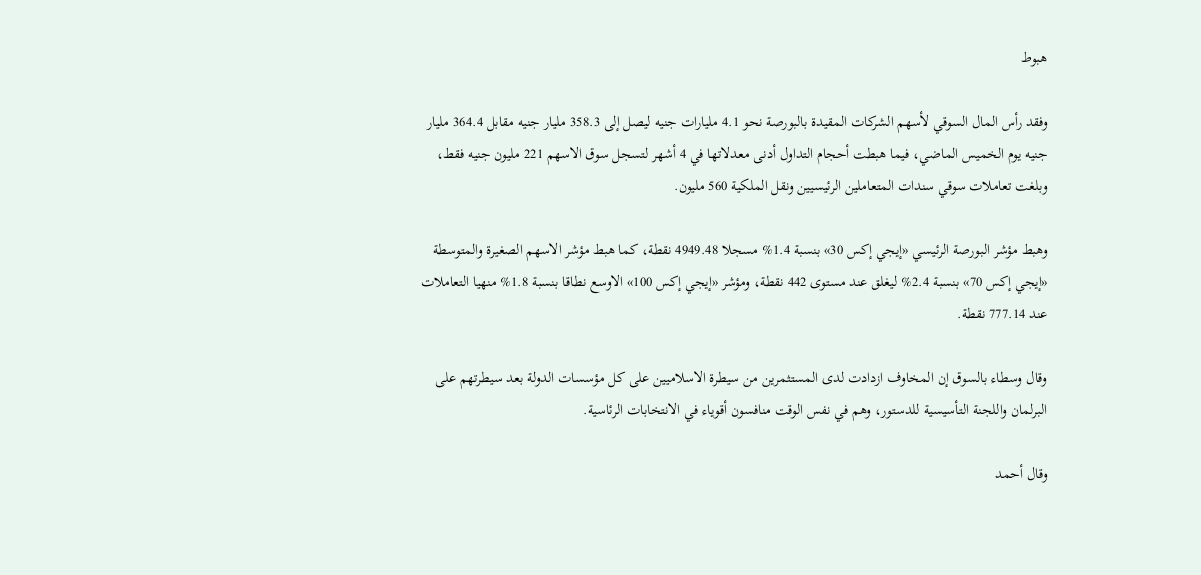هبوط

وفقد رأس المال السوقي لأسهم الشركات المقيدة بالبورصة نحو 4.1 مليارات جنيه ليصل إلى 358.3 مليار جنيه مقابل 364.4 مليار جنيه يوم الخميس الماضي، فيما هبطت أحجام التداول أدنى معدلاتها في 4 أشهر لتسجل سوق الاسهم 221 مليون جنيه فقط، وبلغت تعاملات سوقي سندات المتعاملين الرئيسيين ونقل الملكية 560 مليون.

وهبط مؤشر البورصة الرئيسي «إيجي إكس 30» بنسبة 1.4% مسجلا 4949.48 نقطة، كما هبط مؤشر الاسهم الصغيرة والمتوسطة «إيجي إكس 70» بنسبة 2.4% ليغلق عند مستوى 442 نقطة، ومؤشر «إيجي إكس 100» الاوسع نطاقا بنسبة 1.8% منهيا التعاملات عند 777.14 نقطة.

وقال وسطاء بالسوق إن المخاوف ازدادت لدى المستثمرين من سيطرة الاسلاميين على كل مؤسسات الدولة بعد سيطرتهم على البرلمان واللجنة التأسيسية للدستور، وهم في نفس الوقت منافسون أقوياء في الانتخابات الرئاسية.

وقال أحمد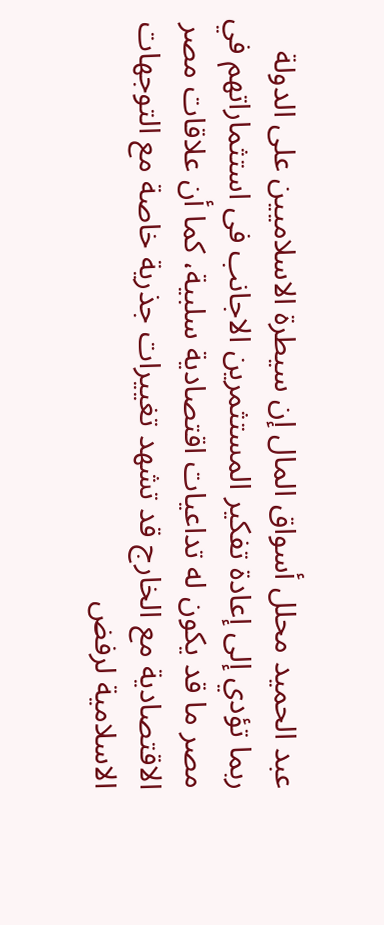عبد الحميد محلل أسواق المال إن سيطرة الاسلاميين على الدولة ربما تؤدي إلى إعادة تفكير المستثمرين الاجانب فى استثماراتهم في مصر ما قد يكون له تداعيات اقتصادية سلبية، كما أن علاقات مصر الاقتصادية مع الخارج قد تشهد تغييرات جذرية خاصة مع التوجهات الاسلامية لرفض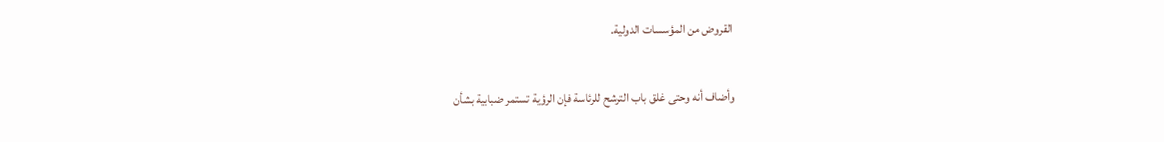القروض من المؤسسات الدولية.

وأضاف أنه وحتى غلق باب الترشح للرئاسة فإن الرؤية تستمر ضبابية بشأن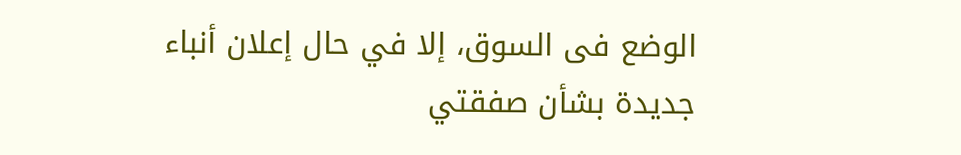الوضع فى السوق، إلا في حال إعلان أنباء جديدة بشأن صفقتي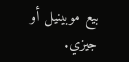بيع موبينيل أو جيزي.